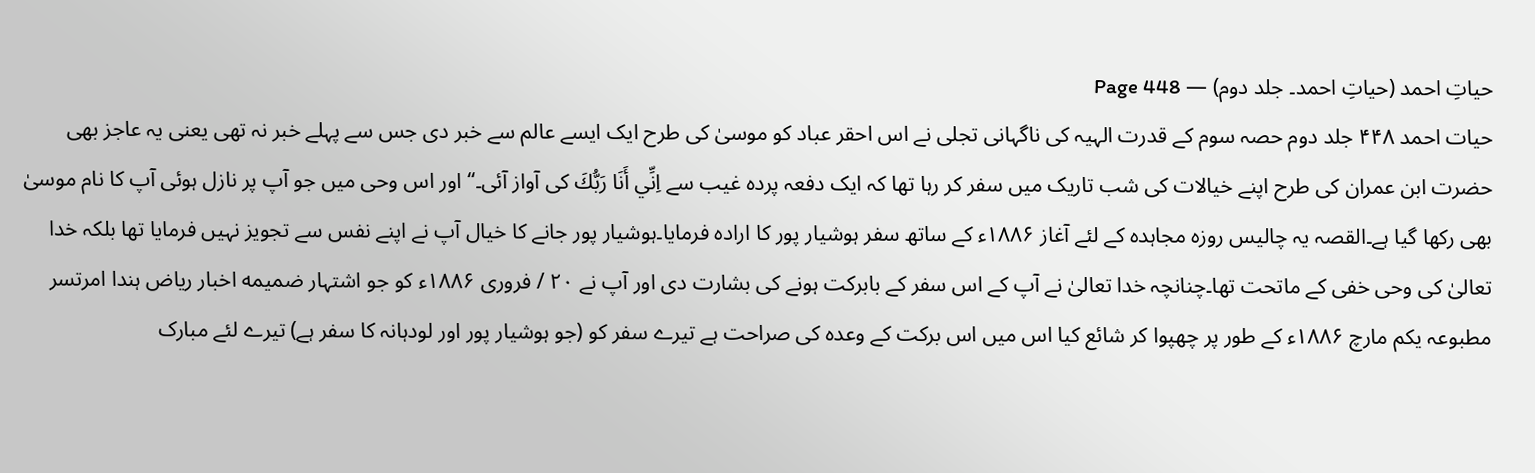حیاتِ احمد (حیاتِ احمد۔ جلد دوم) — Page 448
حیات احمد ۴۴۸ جلد دوم حصہ سوم کے قدرت الہیہ کی ناگہانی تجلی نے اس احقر عباد کو موسیٰ کی طرح ایک ایسے عالم سے خبر دی جس سے پہلے خبر نہ تھی یعنی یہ عاجز بھی حضرت ابن عمران کی طرح اپنے خیالات کی شب تاریک میں سفر کر رہا تھا کہ ایک دفعہ پردہ غیب سے اِنِّي أَنَا رَبُّكَ کی آواز آئی۔“ اور اس وحی میں جو آپ پر نازل ہوئی آپ کا نام موسیٰ بھی رکھا گیا ہے۔القصہ یہ چالیس روزہ مجاہدہ کے لئے آغاز ۱۸۸۶ء کے ساتھ سفر ہوشیار پور کا ارادہ فرمایا۔ہوشیار پور جانے کا خیال آپ نے اپنے نفس سے تجویز نہیں فرمایا تھا بلکہ خدا تعالیٰ کی وحی خفی کے ماتحت تھا۔چنانچہ خدا تعالیٰ نے آپ کے اس سفر کے بابرکت ہونے کی بشارت دی اور آپ نے ۲۰ / فروری ۱۸۸۶ء کو جو اشتہار ضمیمه اخبار ریاض ہندا امرتسر مطبوعہ یکم مارچ ۱۸۸۶ء کے طور پر چھپوا کر شائع کیا اس میں اس برکت کے وعدہ کی صراحت ہے تیرے سفر کو (جو ہوشیار پور اور لودہانہ کا سفر ہے) تیرے لئے مبارک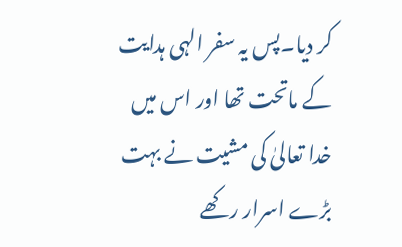کر دیا۔پس یہ سفر الہی ہدایت کے ماتحت تھا اور اس میں خدا تعالیٰ کی مشیت نے بہت بڑے اسرار ر کھے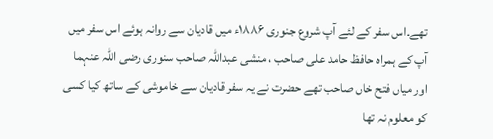تھے۔اس سفر کے لئے آپ شروع جنوری ۱۸۸۶ء میں قادیان سے روانہ ہوئے اس سفر میں آپ کے ہمراہ حافظ حامد علی صاحب ، منشی عبداللہ صاحب سنوری رضی اللہ عنہما اور میاں فتح خاں صاحب تھے حضرت نے یہ سفر قادیان سے خاموشی کے ساتھ کیا کسی کو معلوم نہ تھا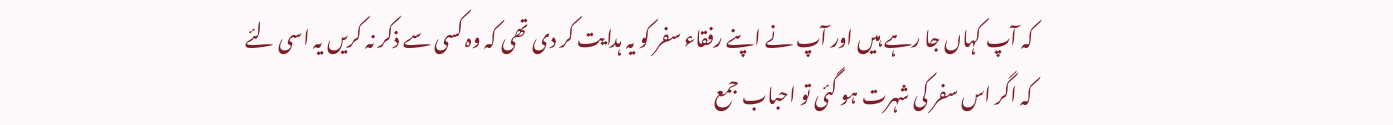کہ آپ کہاں جا رہے ہیں اور آپ نے اپنے رفقاء سفر کو یہ ہدایت کر دی تھی کہ وہ کسی سے ذکر نہ کریں یہ اسی لئے کہ اگر اس سفر کی شہرت ہو گئی تو احباب جمع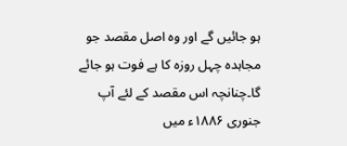ہو جائیں گے اور وہ اصل مقصد جو مجاہدہ چہل روزہ کا ہے فوت ہو جائے گا۔چنانچہ اس مقصد کے لئے آپ جنوری ۱۸۸۶ء میں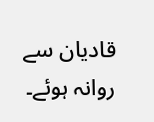قادیان سے روانہ ہوئے۔